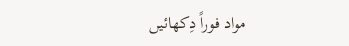مواد فوراً دِکھائیں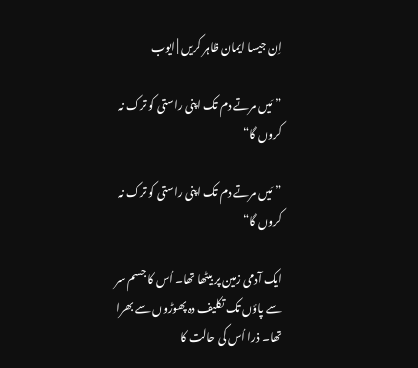اِن جیسا ایمان ظاہر کریں | ایوب

”مَیں مرتے دم تک اپنی راستی کو ترک نہ کروں گا“

”مَیں مرتے دم تک اپنی راستی کو ترک نہ کروں گا“

ایک آدمی زمین پر بیٹھا تھا۔ اُس کا جسم سر سے پاؤں تک تکلیف دہ پھوڑوں سے بھرا تھا۔ ذرا اُس کی حالت کا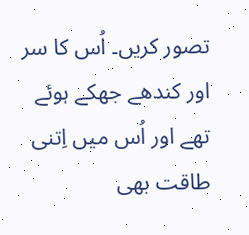تصور کریں۔ اُس کا سر اور کندھے جھکے ہوئے تھے اور اُس میں اِتنی طاقت بھی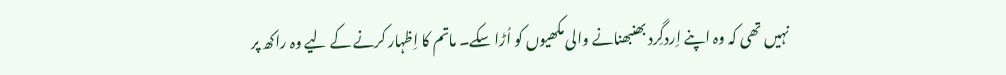نہیں تھی کہ وہ اپنے اِردگِرد بھنبھنانے والی مکھیوں کو اُڑا سکے۔ ماتم کا اِظہار کرنے کے لیے وہ راکھ پر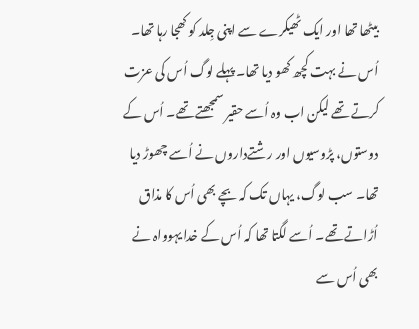بیٹھا تھا اور ایک ٹھیکرے سے اپنی جِلد کو کھجا رہا تھا۔ اُس نے بہت کچھ کھو دیا تھا۔ پہلے لوگ اُس کی عزت کرتے تھے لیکن اب وہ اُسے حقیر سمجھتے تھے۔ اُس کے دوستوں، پڑوسیوں اور رشتےداروں نے اُسے چھوڑ دیا تھا۔ سب لوگ، یہاں تک کہ بچے بھی اُس کا مذاق اُڑاتے تھے۔ اُسے لگتا تھا کہ اُس کے خدا یہوواہ نے بھی اُس سے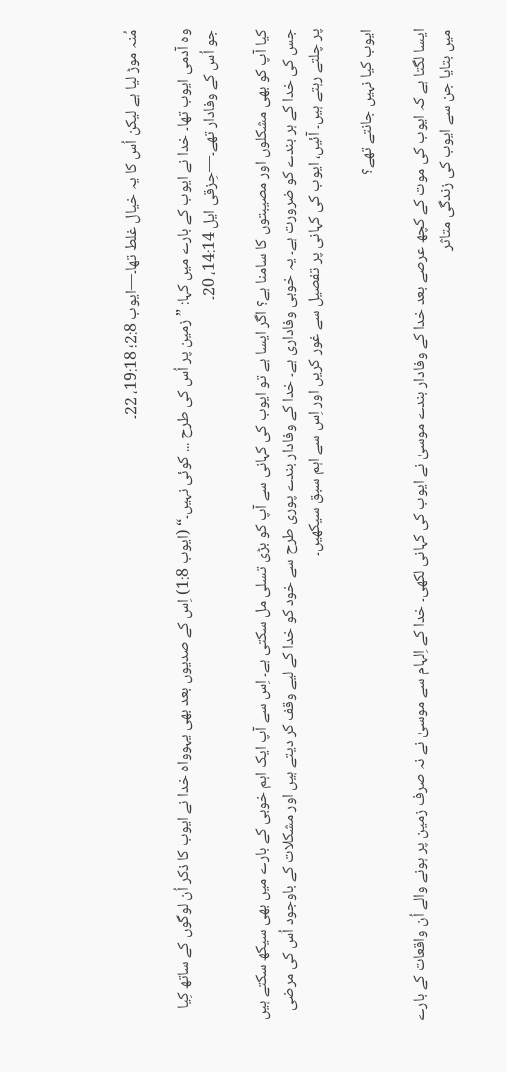مُنہ موڑ لیا ہے لیکن اُس کا یہ خیال غلط تھا۔—ایوب 2:8؛ 19:18، 22۔

وہ آدمی ایوب تھا۔ خدا نے ایوب کے بارے میں کہا: ”زمین پر اُس کی طرح ... کوئی نہیں۔“ (ایوب 1:8) اِس کے صدیوں بعد بھی یہوواہ خدا نے ایوب کا ذکر اُن لوگوں کے ساتھ کِیا جو اُس کے وفادار تھے۔—حِزقی ایل 14:14، 20۔

کیا آپ کو بھی مشکلوں اور مصیبتوں کا سامنا ہے؟ اگر ایسا ہے تو ایوب کی کہانی سے آپ کو بڑی تسلی مل سکتی ہے۔ اِس سے آپ ایک اہم خوبی کے بارے میں بھی سیکھ سکتے ہیں جس کی خدا کے ہر بندے کو ضرورت ہے۔ یہ خوبی وفاداری ہے۔ خدا کے وفادار بندے پوری طرح سے خود کو خدا کے لیے وقف کر دیتے ہیں اور مشکلات کے باوجود اُس کی مرضی پر چلتے رہتے ہیں۔ آئیں، ایوب کی کہانی پر تفصیل سے غور کریں اور اِس سے اہم سبق سیکھیں۔

ایوب کیا نہیں جانتے تھے؟

ایسا لگتا ہے کہ ایوب کی موت کے کچھ عرصے بعد خدا کے وفادار بندے موسیٰ نے ایوب کی کہانی لکھی۔ خدا کے اِلہام سے موسیٰ نے نہ صرف زمین پر ہونے والے اُن واقعات کے بارے میں بتایا جن سے ایوب کی زندگی متاثر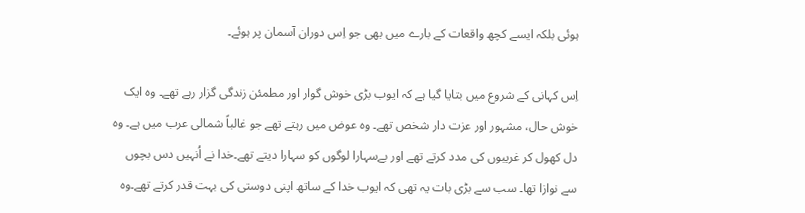ہوئی بلکہ ایسے کچھ واقعات کے بارے میں بھی جو اِس دوران آسمان پر ہوئے۔

اِس کہانی کے شروع میں بتایا گیا ہے کہ ایوب بڑی خوش گوار اور مطمئن زندگی گزار رہے تھے۔ وہ ایک خوش حال، مشہور اور عزت دار شخص تھے۔ وہ عوض میں رہتے تھے جو غالباً شمالی عرب میں ہے۔ وہ دل کھول کر غریبوں کی مدد کرتے تھے اور بےسہارا لوگوں کو سہارا دیتے تھے۔خدا نے اُنہیں دس بچوں سے نوازا تھا۔ سب سے بڑی بات یہ تھی کہ ایوب خدا کے ساتھ اپنی دوستی کی بہت قدر کرتے تھے۔وہ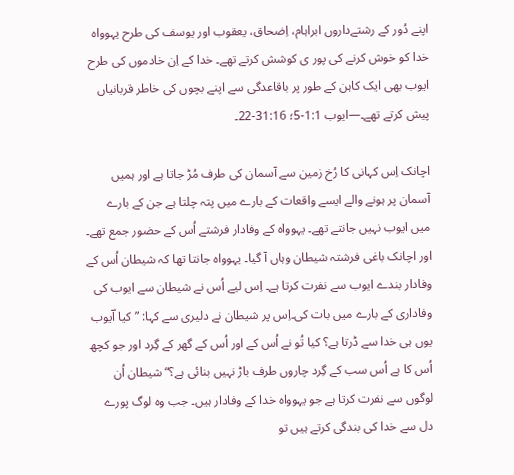اپنے دُور کے رشتےداروں ابراہام، اِضحاق، یعقوب اور یوسف کی طرح یہوواہ خدا کو خوش کرنے کی پور ی کوشش کرتے تھے۔ خدا کے اِن خادموں کی طرح ایوب بھی ایک کاہن کے طور پر باقاعدگی سے اپنے بچوں کی خاطر قربانیاں پیش کرتے تھے۔—ایوب 1:1-5؛ 31:16-22۔

اچانک اِس کہانی کا رُخ زمین سے آسمان کی طرف مُڑ جاتا ہے اور ہمیں آسمان پر ہونے والے ایسے واقعات کے بارے میں پتہ چلتا ہے جن کے بارے میں ایوب نہیں جانتے تھے۔ یہوواہ کے وفادار فرشتے اُس کے حضور جمع تھے۔ اور اچانک باغی فرشتہ شیطان وہاں آ گیا۔ یہوواہ جانتا تھا کہ شیطان اُس کے وفادار بندے ایوب سے نفرت کرتا ہے۔ اِس لیے اُس نے شیطان سے ایوب کی وفاداری کے بارے میں بات کی۔اِس پر شیطان نے دلیری سے کہا: ”کیا اؔیوب یوں ہی خدا سے ڈرتا ہے؟ کیا تُو نے اُس کے اور اُس کے گھر کے گِرد اور جو کچھ اُس کا ہے اُس سب کے گِرد چاروں طرف باڑ نہیں بنائی ہے؟“ شیطان اُن لوگوں سے نفرت کرتا ہے جو یہوواہ خدا کے وفادار ہیں۔ جب وہ لوگ پورے دل سے خدا کی بندگی کرتے ہیں تو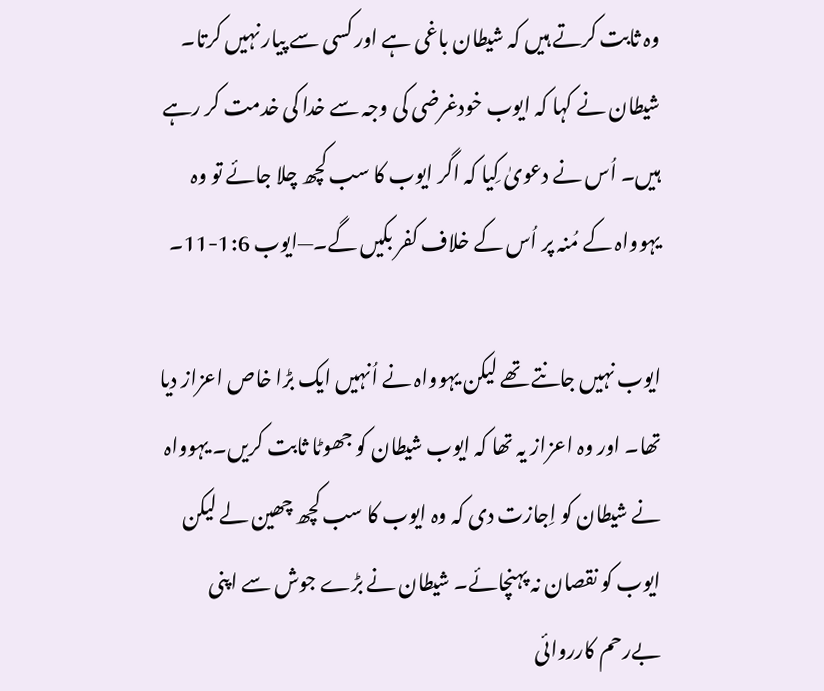وہ ثابت کرتے ہیں کہ شیطان باغی ہے اور کسی سے پیار نہیں کرتا۔ شیطان نے کہا کہ ایوب خودغرضی کی وجہ سے خدا کی خدمت کر رہے ہیں۔ اُس نے دعویٰ کِیا کہ اگر ایوب کا سب کچھ چلا جائے تو وہ یہوواہ کے مُنہ پر اُس کے خلاف کفر بکیں گے۔—ایوب 1:6-11۔

ایوب نہیں جانتے تھے لیکن یہوواہ نے اُنہیں ایک بڑا خاص اعزاز دیا تھا۔ اور وہ اعزاز یہ تھا کہ ایوب شیطان کو جھوٹا ثابت کریں۔ یہوواہ نے شیطان کو اِجازت دی کہ وہ ایوب کا سب کچھ چھین لے لیکن ایوب کو نقصان نہ پہنچائے۔ شیطان نے بڑے جوش سے اپنی بےرحم کارروائی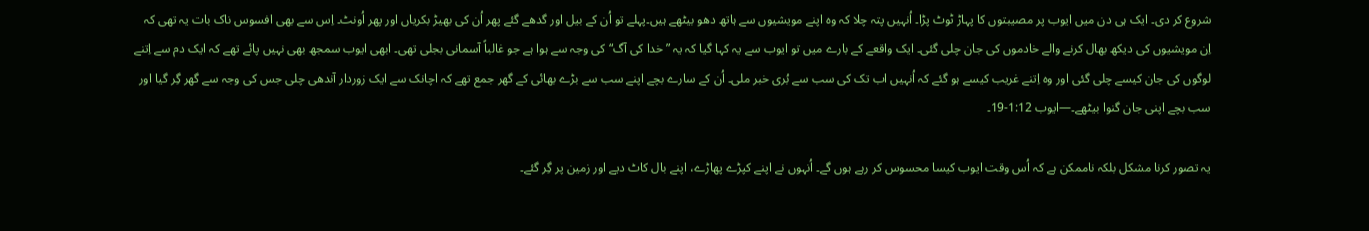شروع کر دی۔ ایک ہی دن میں ایوب پر مصیبتوں کا پہاڑ ٹوٹ پڑا۔ اُنہیں پتہ چلا کہ وہ اپنے مویشیوں سے ہاتھ دھو بیٹھے ہیں۔پہلے تو اُن کے بیل اور گدھے گئے پھر اُن کی بھیڑ بکریاں اور پھر اُونٹ۔ اِس سے بھی افسوس ناک بات یہ تھی کہ اِن مویشیوں کی دیکھ بھال کرنے والے خادموں کی جان چلی گئی۔ ایک واقعے کے بارے میں تو ایوب سے یہ کہا گیا کہ یہ ”خدا کی آگ“کی وجہ سے ہوا ہے جو غالباً آسمانی بجلی تھی۔ ابھی ایوب سمجھ بھی نہیں پائے تھے کہ ایک دم سے اِتنے لوگوں کی جان کیسے چلی گئی اور وہ اِتنے غریب کیسے ہو گئے کہ اُنہیں اب تک کی سب سے بُری خبر ملی۔ اُن کے سارے بچے اپنے سب سے بڑے بھائی کے گھر جمع تھے کہ اچانک سے ایک زوردار آندھی چلی جس کی وجہ سے گھر گِر گیا اور سب بچے اپنی جان گنوا بیٹھے۔—ایوب 1:12-19۔

یہ تصور کرنا مشکل بلکہ ناممکن ہے کہ اُس وقت ایوب کیسا محسوس کر رہے ہوں گے۔ اُنہوں نے اپنے کپڑے پھاڑے، اپنے بال کاٹ دیے اور زمین پر گِر گئے۔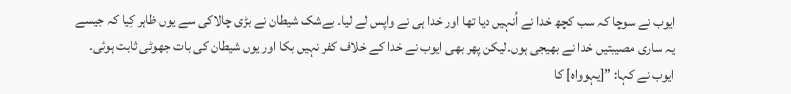ایوب نے سوچا کہ سب کچھ خدا نے اُنہیں دیا تھا اور خدا ہی نے واپس لے لیا۔ بےشک شیطان نے بڑی چالاکی سے یوں ظاہر کِیا کہ جیسے یہ ساری مصیبتیں خدا نے بھیجی ہوں۔لیکن پھر بھی ایوب نے خدا کے خلاف کفر نہیں بکا اور یوں شیطان کی بات جھوٹی ثابت ہوئی۔ ایوب نے کہا: ”[یہوواہ] کا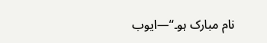نام مبارک ہو۔“—ایوب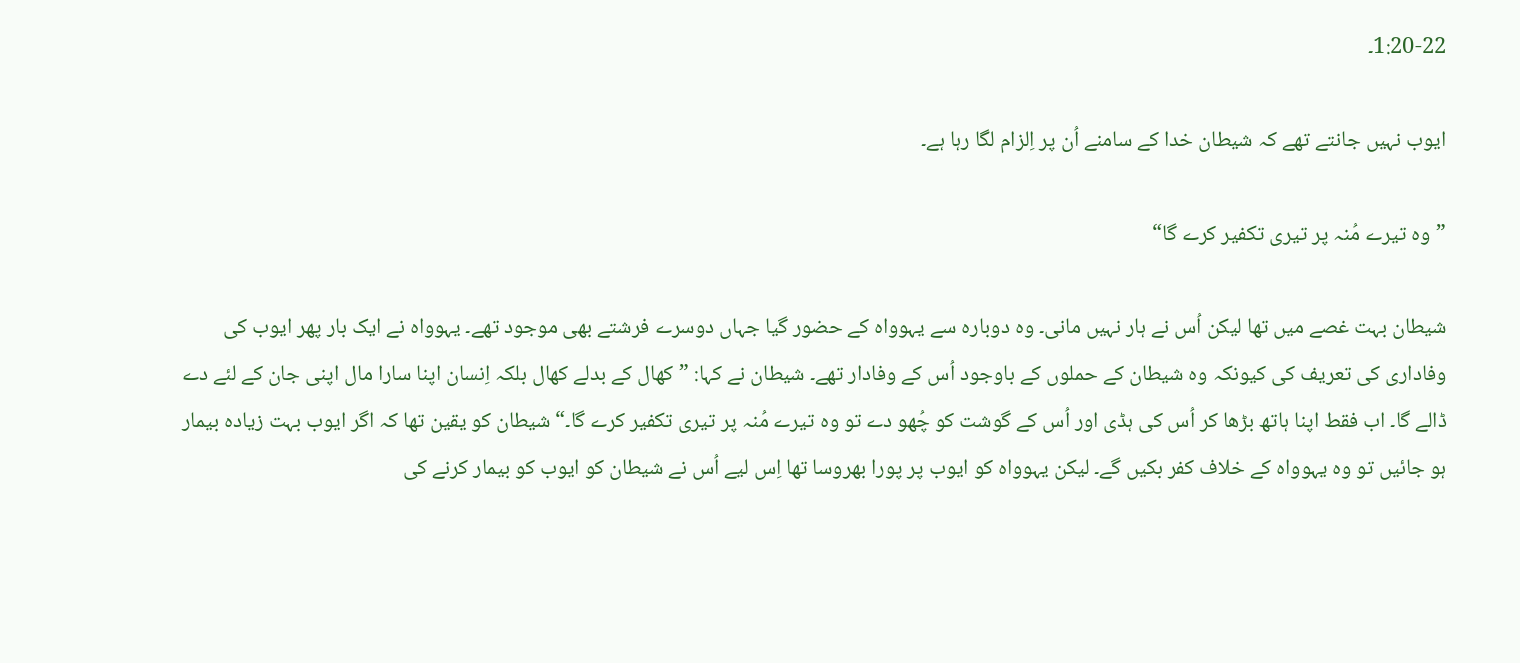1:20-22۔

ایوب نہیں جانتے تھے کہ شیطان خدا کے سامنے اُن پر اِلزام لگا رہا ہے۔

”وہ تیرے مُنہ پر تیری تکفیر کرے گا“

شیطان بہت غصے میں تھا لیکن اُس نے ہار نہیں مانی۔ وہ دوبارہ سے یہوواہ کے حضور گیا جہاں دوسرے فرشتے بھی موجود تھے۔ یہوواہ نے ایک بار پھر ایوب کی وفاداری کی تعریف کی کیونکہ وہ شیطان کے حملوں کے باوجود اُس کے وفادار تھے۔ شیطان نے کہا: ”کھال کے بدلے کھال بلکہ اِنسان اپنا سارا مال اپنی جان کے لئے دے ڈالے گا۔ اب فقط اپنا ہاتھ بڑھا کر اُس کی ہڈی اور اُس کے گوشت کو چُھو دے تو وہ تیرے مُنہ پر تیری تکفیر کرے گا۔“ شیطان کو یقین تھا کہ اگر ایوب بہت زیادہ بیمار ہو جائیں تو وہ یہوواہ کے خلاف کفر بکیں گے۔ لیکن یہوواہ کو ایوب پر پورا بھروسا تھا اِس لیے اُس نے شیطان کو ایوب کو بیمار کرنے کی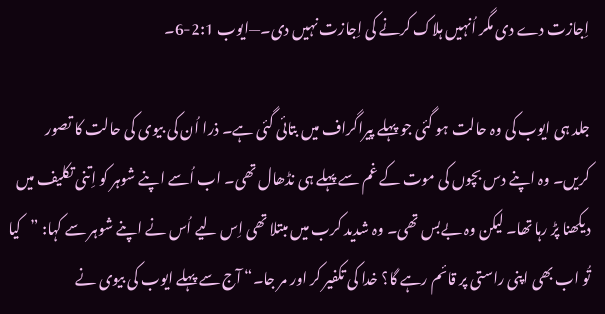اِجازت دے دی مگر اُنہیں ہلاک کرنے کی اِجازت نہیں دی۔—ایوب 2:1-6۔

جلد ہی ایوب کی وہ حالت ہو گئی جو پہلے پیراگراف میں بتائی گئی ہے۔ ذرا اُن کی بیوی کی حالت کا تصور کریں۔ وہ اپنے دس بچوں کی موت کے غم سے پہلے ہی نڈھال تھی۔ اب اُسے اپنے شوہر کو اِتنی تکلیف میں دیکھنا پڑ رہا تھا۔ لیکن وہ بےبس تھی۔ وہ شدید کرب میں مبتلا تھی اِس لیے اُس نے اپنے شوہر سے کہا: ”کیا تُو اب بھی اپنی راستی پر قائم رہے گا؟ خدا کی تکفیر کر اور مر جا۔“ آج سے پہلے ایوب کی بیوی نے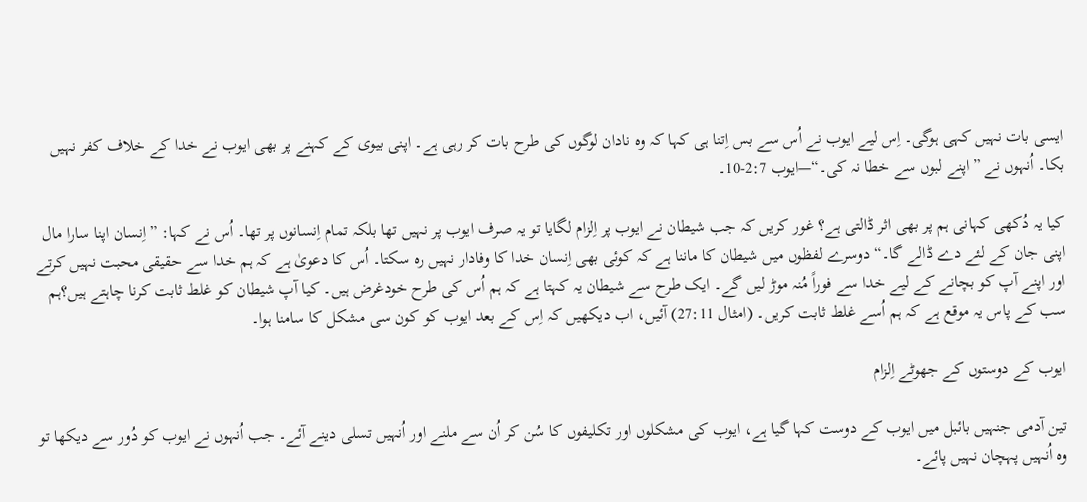ایسی بات نہیں کہی ہوگی۔ اِس لیے ایوب نے اُس سے بس اِتنا ہی کہا کہ وہ نادان لوگوں کی طرح بات کر رہی ہے۔ اپنی بیوی کے کہنے پر بھی ایوب نے خدا کے خلاف کفر نہیں بکا۔ اُنہوں نے ”اپنے لبوں سے خطا نہ کی۔“—ایوب 2:7-10۔

کیا یہ دُکھی کہانی ہم پر بھی اثر ڈالتی ہے؟ غور کریں کہ جب شیطان نے ایوب پر اِلزام لگایا تو یہ صرف ایوب پر نہیں تھا بلکہ تمام اِنسانوں پر تھا۔ اُس نے کہا: ”اِنسان اپنا سارا مال اپنی جان کے لئے دے ڈالے گا۔“ دوسرے لفظوں میں شیطان کا ماننا ہے کہ کوئی بھی اِنسان خدا کا وفادار نہیں رہ سکتا۔ اُس کا دعویٰ ہے کہ ہم خدا سے حقیقی محبت نہیں کرتے اور اپنے آپ کو بچانے کے لیے خدا سے فوراً مُنہ موڑ لیں گے۔ ایک طرح سے شیطان یہ کہتا ہے کہ ہم اُس کی طرح خودغرض ہیں۔ کیا آپ شیطان کو غلط ثابت کرنا چاہتے ہیں؟ہم سب کے پاس یہ موقع ہے کہ ہم اُسے غلط ثابت کریں۔ (امثال 27:11) آئیں، اب دیکھیں کہ اِس کے بعد ایوب کو کون سی مشکل کا سامنا ہوا۔

ایوب کے دوستوں کے جھوٹے اِلزام

تین آدمی جنہیں بائبل میں ایوب کے دوست کہا گیا ہے، ایوب کی مشکلوں اور تکلیفوں کا سُن کر اُن سے ملنے اور اُنہیں تسلی دینے آئے۔ جب اُنہوں نے ایوب کو دُور سے دیکھا تو وہ اُنہیں پہچان نہیں پائے۔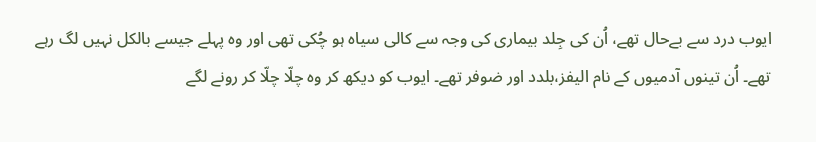ایوب درد سے بےحال تھے، اُن کی جِلد بیماری کی وجہ سے کالی سیاہ ہو چُکی تھی اور وہ پہلے جیسے بالکل نہیں لگ رہے تھے۔ اُن تینوں آدمیوں کے نام الیفز،بلدد اور ضوفر تھے۔ ایوب کو دیکھ کر وہ چلّا چلّا کر رونے لگے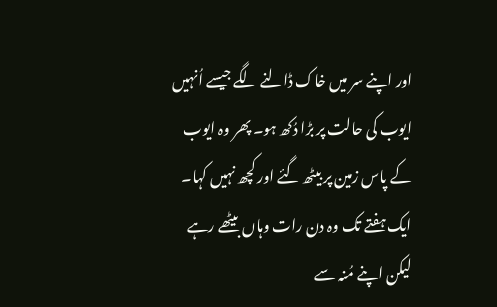اور اپنے سر میں خاک ڈالنے لگے جیسے اُنہیں ایوب کی حالت پر بڑا دُکھ ہو۔ پھر وہ ایوب کے پاس زمین پر بیٹھ گئے اور کچھ نہیں کہا۔ ایک ہفتے تک وہ دن رات وہاں بیٹھے رہے لیکن اپنے مُنہ سے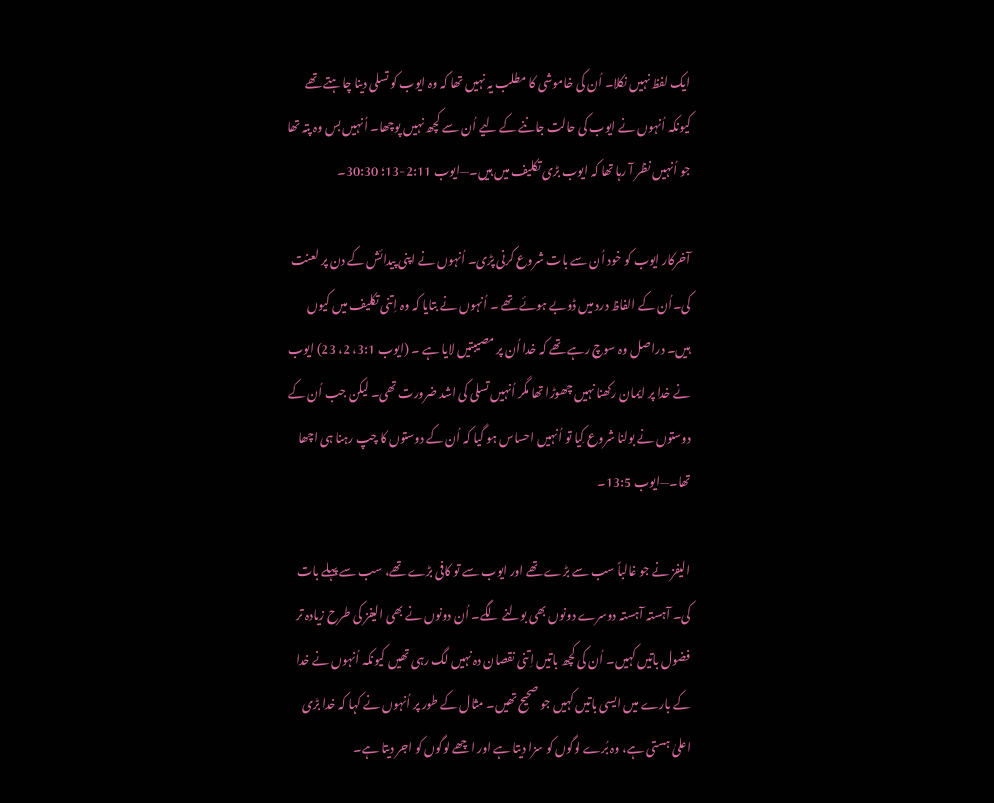ایک لفظ نہیں نکلا۔ اُن کی خاموشی کا مطلب یہ نہیں تھا کہ وہ ایوب کو تسلی دینا چاہتے تھے کیونکہ اُنہوں نے ایوب کی حالت جاننے کے لیے اُن سے کچھ نہیں پوچھا۔ اُنہیں بس وہ پتہ تھا جو اُنہیں نظر آ رہا تھا کہ ایوب بڑی تکلیف میں ہیں۔—ایوب 2:11-13؛ 30:30۔

آخرکار ایوب کو خود اُن سے بات شروع کرنی پڑی۔ اُنہوں نے اپنی پیدائش کے دن پر لعنت کی۔اُن کے الفاظ درد میں ڈوبے ہوئے تھے ۔ اُنہوں نے بتایا کہ وہ اِتنی تکلیف میں کیوں ہیں۔ دراصل وہ سوچ رہے تھے کہ خدا اُن پر مصیبتیں لایا ہے ۔ (ایوب 3:1، 2، 23) ایوب نے خدا پر ایمان رکھنا نہیں چھوڑا تھا مگر اُنہیں تسلی کی اشد ضرورت تھی۔ لیکن جب اُن کے دوستوں نے بولنا شروع کِیا تو اُنہیں احساس ہو گیا کہ اُن کے دوستوں کا چپ رہنا ہی اچھا تھا۔—ایوب 13:5۔

الیفز نے جو غالباً سب سے بڑے تھے اور ایوب سے تو کافی بڑے تھے، سب سے پہلے بات کی۔ آہستہ آہستہ دوسرے دونوں بھی بولنے لگے۔ اُن دونوں نے بھی الیفز کی طرح زیادہ تر فضول باتیں کہیں۔ اُن کی کچھ باتیں اِتنی نقصان دہ نہیں لگ رہی تھیں کیونکہ اُنہوں نے خدا کے بارے میں ایسی باتیں کہیں جو صحیح تھیں۔ مثال کے طور پر اُنہوں نے کہا کہ خدا بڑی اعلیٰ ہستی ہے، وہ بُرے لوگوں کو سزا دیتا ہے اور اچھے لوگوں کو اجر دیتا ہے۔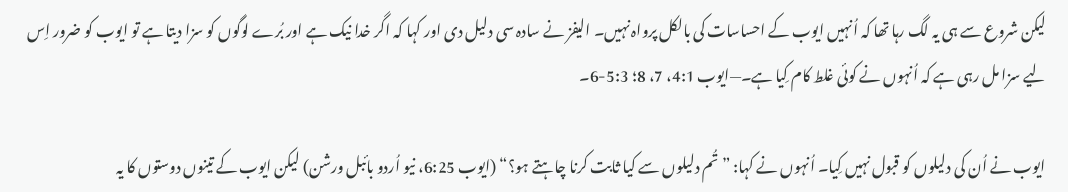لیکن شروع سے ہی یہ لگ رہا تھا کہ اُنہیں ایوب کے احساسات کی بالکل پرواہ نہیں۔ الیفز نے سادہ سی دلیل دی اور کہا کہ اگر خدا نیک ہے اور بُرے لوگوں کو سزا دیتا ہے تو ایوب کو ضرور اِس لیے سزا مل رہی ہے کہ اُنہوں نے کوئی غلط کام کِیا ہے۔—ایوب 4:1، 7، 8؛ 5:3-6۔

ایوب نے اُن کی دلیلوں کو قبول نہیں کِیا۔ اُنہوں نے کہا: ”تُم دلیلوں سے کیا ثابت کرنا چاہتے ہو؟“ (ایوب 6:25، نیو اُردو بائبل ورشن) لیکن ایوب کے تینوں دوستوں کا یہ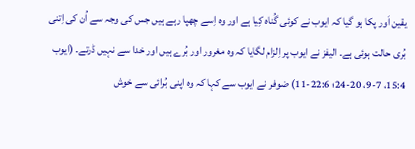یقین اَور پکا ہو گیا کہ ایوب نے کوئی گُناہ کِیا ہے اور وہ اِسے چھپا رہے ہیں جس کی وجہ سے اُن کی اِتنی بُری حالت ہوئی ہے۔ الیفز نے ایوب پر اِلزام لگایا کہ وہ مغرور اور بُرے ہیں اور خدا سے نہیں ڈرتے۔ (ایوب 15:4، 7-9، 20-24؛ 22:6-11) ضوفر نے ایوب سے کہا کہ وہ اپنی بُرائی سے خوش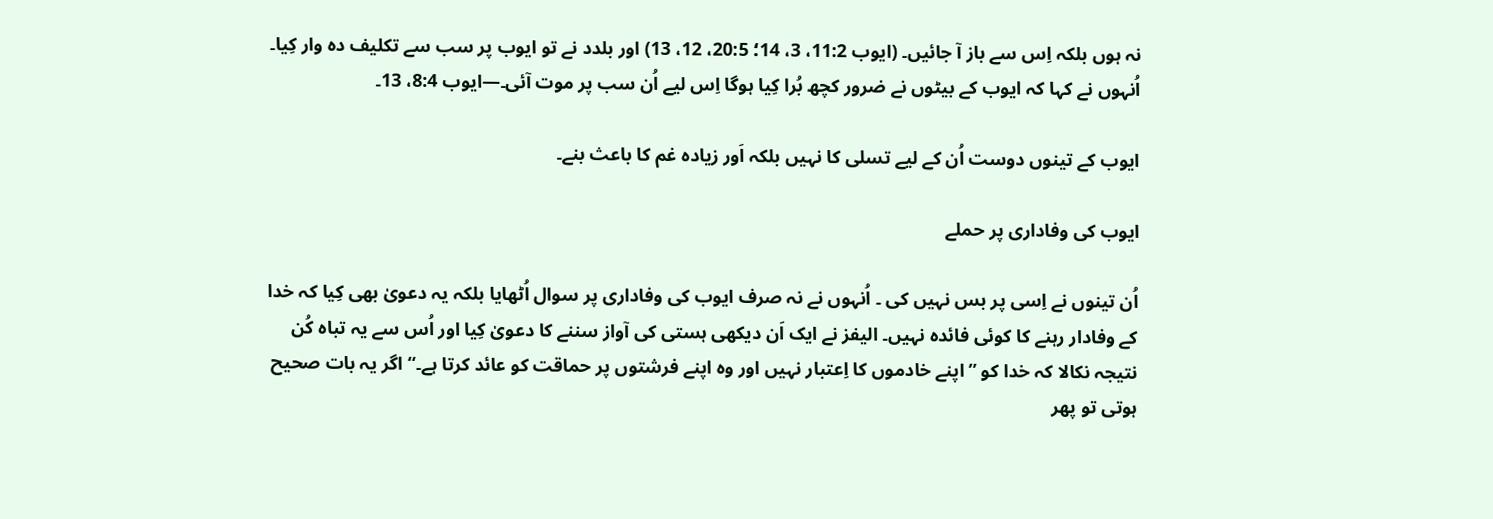نہ ہوں بلکہ اِس سے باز آ جائیں۔ (ایوب 11:2، 3، 14؛ 20:5، 12، 13) اور بلدد نے تو ایوب پر سب سے تکلیف دہ وار کِیا۔ اُنہوں نے کہا کہ ایوب کے بیٹوں نے ضرور کچھ بُرا کِیا ہوگا اِس لیے اُن سب پر موت آئی۔—ایوب 8:4، 13۔

ایوب کے تینوں دوست اُن کے لیے تسلی کا نہیں بلکہ اَور زیادہ غم کا باعث بنے۔

ایوب کی وفاداری پر حملے

اُن تینوں نے اِسی پر بس نہیں کی ۔ اُنہوں نے نہ صرف ایوب کی وفاداری پر سوال اُٹھایا بلکہ یہ دعویٰ بھی کِیا کہ خدا کے وفادار رہنے کا کوئی فائدہ نہیں۔ الیفز نے ایک اَن دیکھی ہستی کی آواز سننے کا دعویٰ کِیا اور اُس سے یہ تباہ کُن نتیجہ نکالا کہ خدا کو ”اپنے خادموں کا اِعتبار نہیں اور وہ اپنے فرشتوں پر حماقت کو عائد کرتا ہے۔“ اگر یہ بات صحیح ہوتی تو پھر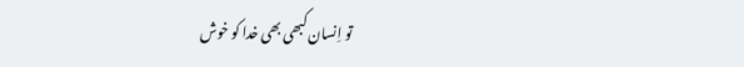تو اِنسان کبھی بھی خدا کو خوش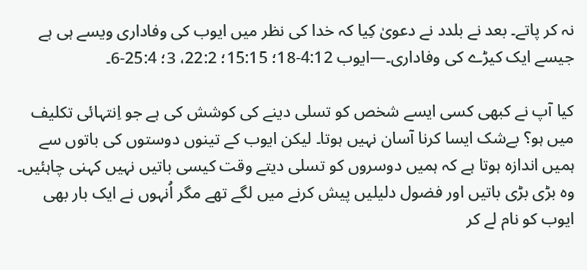نہ کر پاتے۔ بعد نے بلدد نے دعویٰ کِیا کہ خدا کی نظر میں ایوب کی وفاداری ویسے ہی ہے جیسے ایک کیڑے کی وفاداری۔—ایوب 4:12-18؛ 15:15؛ 22:2، 3؛ 25:4-6۔

کیا آپ نے کبھی کسی ایسے شخص کو تسلی دینے کی کوشش کی ہے جو اِنتہائی تکلیف میں ہو؟ بےشک ایسا کرنا آسان نہیں ہوتا۔ لیکن ایوب کے تینوں دوستوں کی باتوں سے ہمیں اندازہ ہوتا ہے کہ ہمیں دوسروں کو تسلی دیتے وقت کیسی باتیں نہیں کہنی چاہئیں۔ وہ بڑی بڑی باتیں اور فضول دلیلیں پیش کرنے میں لگے تھے مگر اُنہوں نے ایک بار بھی ایوب کو نام لے کر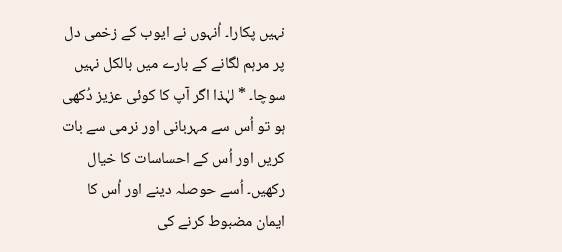نہیں پکارا۔ اُنہوں نے ایوب کے زخمی دل پر مرہم لگانے کے بارے میں بالکل نہیں سوچا۔ * لہٰذا اگر آپ کا کوئی عزیز دُکھی ہو تو اُس سے مہربانی اور نرمی سے بات کریں اور اُس کے احساسات کا خیال رکھیں۔ اُسے حوصلہ دینے اور اُس کا ایمان مضبوط کرنے کی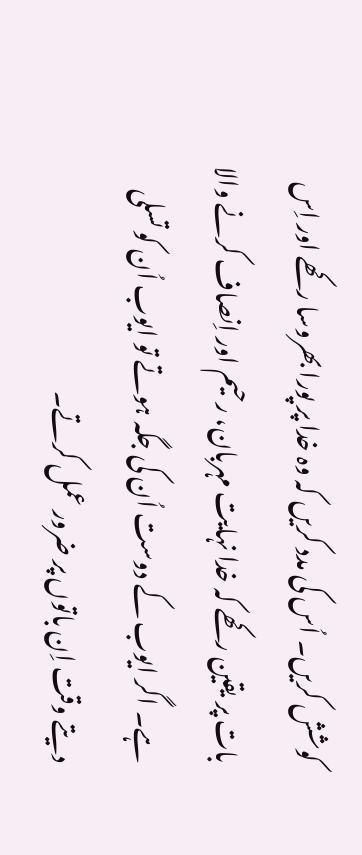کوشش کریں۔ اُس کی مدد کریں کہ وہ خدا پر پورا بھروسا رکھے اور اِس بات پر یقین رکھے کہ خدا نہایت مہربان، رحیم اور اِنصاف کرنے والا ہے۔ اگر ایوب کے دوست اُن کی جگہ ہوتے تو ایوب اُن کو تسلی دیتے وقت اِن باتوں پر ضرور عمل کرتے۔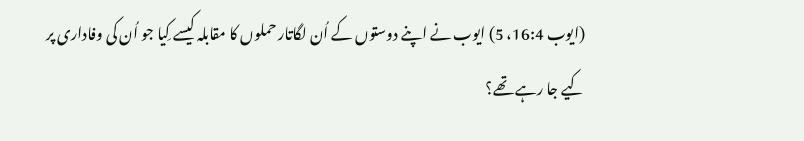(ایوب 16:4، 5) ایوب نے اپنے دوستوں کے اُن لگاتار حملوں کا مقابلہ کیسے کِیا جو اُن کی وفاداری پر کیے جا رہے تھے؟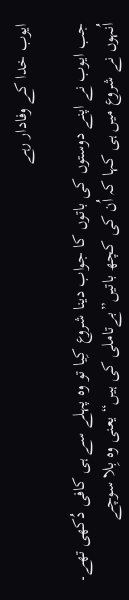ایوب خدا کے وفادار رہے

جب ایوب نے اپنے دوستوں کی باتوں کا جواب دینا شروع کِیا تو وہ پہلے سے ہی کافی دُکھی تھے۔ اُنہوں نے شروع میں ہی کہا کہ اُن کی کچھ باتیں”بےتاملی کی ہیں“ یعنی وہ بِلا سوچے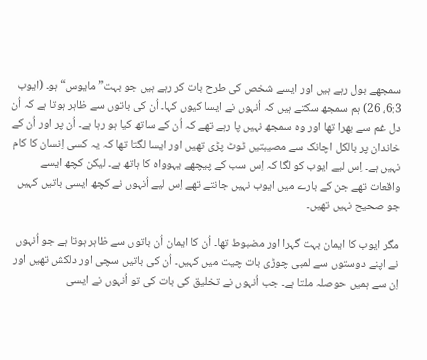سمجھے بول رہے ہیں اور ایسے شخص کی طرح بات کر رہے ہیں جو بہت”مایوس“ ہو۔ (ایوب 6:3، 26) ہم سمجھ سکتے ہیں کہ اُنہوں نے ایسا کیوں کہا۔ اُن کی باتوں سے ظاہر ہوتا ہے کہ اُن دل غم سے بھرا تھا اور وہ سمجھ نہیں پا رہے تھے کہ اُن کے ساتھ کیا ہو رہا ہے۔ اُن پر اور اُن کے خاندان پر بالکل اچانک سے مصیبتیں ٹوٹ پڑی تھیں اور ایسا لگتا تھا کہ یہ کسی اِنسان کا کام نہیں ہے۔ اِس لیے ایوب کو لگا کہ اِس سب کے پیچھے یہوواہ کا ہاتھ ہے۔ لیکن کچھ ایسے واقعات تھے جن کے بارے میں ایوب نہیں جانتے تھے اِس لیے اُنہوں نے کچھ ایسی باتیں کہیں جو صحیح نہیں تھیں۔

مگر ایوب کا ایمان بہت گہرا اور مضبوط تھا۔ اُن کا ایمان اُن باتوں سے ظاہر ہوتا ہے جو اُنہوں نے اپنے دوستوں سے لمبی چوڑی بات چیت میں کہیں۔ اُن کی باتیں سچی اور دلکش تھیں اور اِن سے ہمیں حوصلہ ملتا ہے۔ جب اُنہوں نے تخلیق کی بات کی تو اُنہوں نے ایسی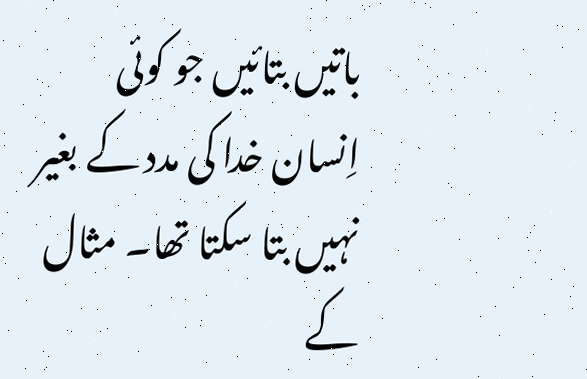باتیں بتائیں جو کوئی اِنسان خدا کی مدد کے بغیر نہیں بتا سکتا تھا۔ مثال کے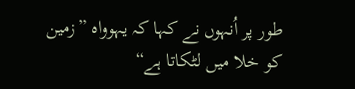طور پر اُنہوں نے کہا کہ یہوواہ ”زمین کو خلا میں لٹکاتا ہے“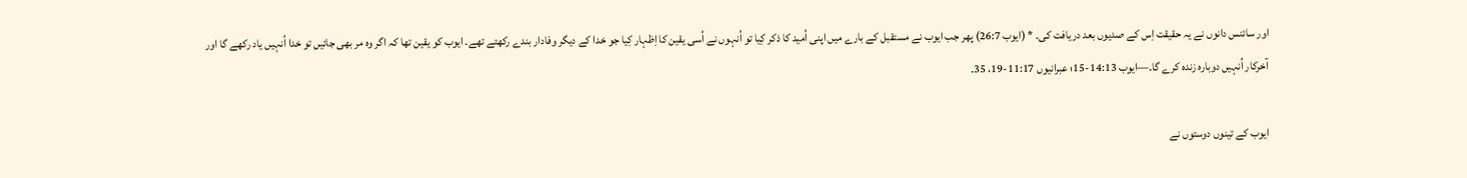اور سائنس دانوں نے یہ حقیقت اِس کے صدیوں بعد دریافت کی۔ * (ایوب 26:7) پھر جب ایوب نے مستقبل کے بارے میں اپنی اُمید کا ذکر کِیا تو اُنہوں نے اُسی یقین کا اِظہار کِیا جو خدا کے دیگر وفادار بندے رکھتے تھے۔ ایوب کو یقین تھا کہ اگر وہ مر بھی جائیں تو خدا اُنہیں یاد رکھے گا اور آخرکار اُنہیں دوبارہ زندہ کرے گا۔—ایوب 14:13-15؛ عبرانیوں 11:17-19، 35۔

ایوب کے تینوں دوستوں نے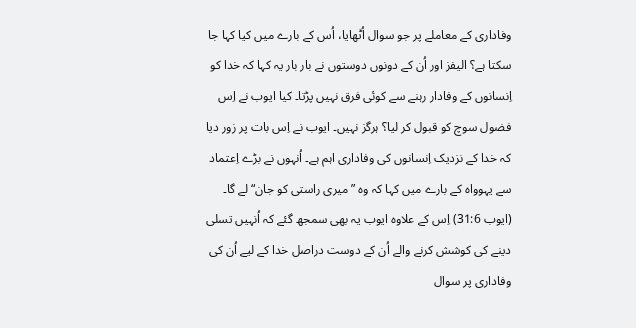وفاداری کے معاملے پر جو سوال اُٹھایا، اُس کے بارے میں کیا کہا جا سکتا ہے؟ الیفز اور اُن کے دونوں دوستوں نے بار بار یہ کہا کہ خدا کو اِنسانوں کے وفادار رہنے سے کوئی فرق نہیں پڑتا۔ کیا ایوب نے اِس فضول سوچ کو قبول کر لیا؟ ہرگز نہیں۔ ایوب نے اِس بات پر زور دیا کہ خدا کے نزدیک اِنسانوں کی وفاداری اہم ہے۔ اُنہوں نے بڑے اِعتماد سے یہوواہ کے بارے میں کہا کہ وہ ”میری راستی کو جان“ لے گا۔ (ایوب 31:6) اِس کے علاوہ ایوب یہ بھی سمجھ گئے کہ اُنہیں تسلی دینے کی کوشش کرنے والے اُن کے دوست دراصل خدا کے لیے اُن کی وفاداری پر سوال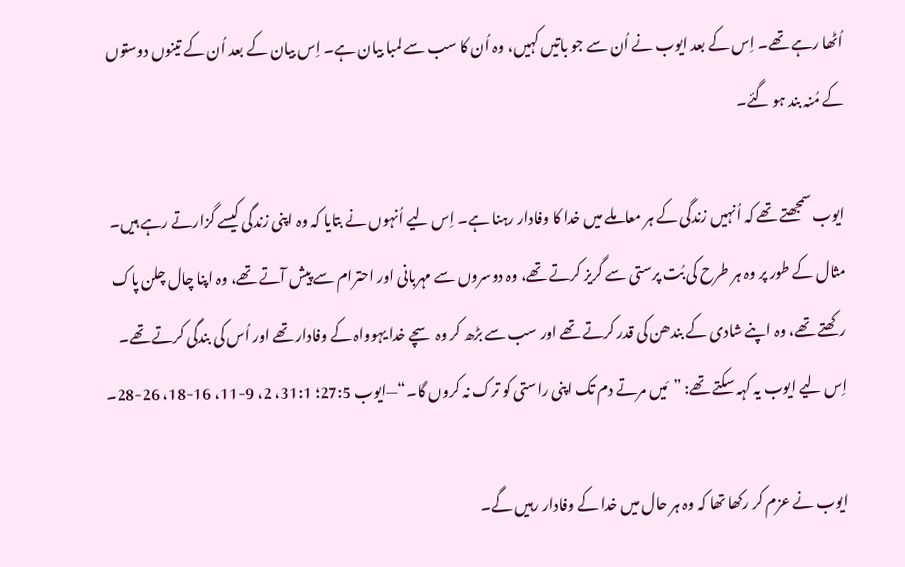اُٹھا رہے تھے۔ اِس کے بعد ایوب نے اُن سے جو باتیں کہیں، وہ اُن کا سب سے لمبا بیان ہے۔ اِس بیان کے بعد اُن کے تینوں دوستوں کے مُنہ بند ہو گئے۔

ایوب سمجھتے تھے کہ اُنہیں زندگی کے ہر معاملے میں خدا کا وفادار رہنا ہے۔ اِس لیے اُنہوں نے بتایا کہ وہ اپنی زندگی کیسے گزارتے رہے ہیں۔ مثال کے طور پر وہ ہر طرح کی بُت پرستی سے گریز کرتے تھے، وہ دوسروں سے مہربانی اور احترام سے پیش آتے تھے، وہ اپنا چال چلن پاک رکھتے تھے، وہ اپنے شادی کے بندھن کی قدر کرتے تھے اور سب سے بڑھ کر وہ سچے خدا یہوواہ کے وفادار تھے اور اُس کی بندگی کرتے تھے۔ اِس لیے ایوب یہ کہہ سکتے تھے: ”مَیں مرتے دم تک اپنی راستی کو ترک نہ کروں گا۔“—ایوب 27:5؛ 31:1، 2، 9-11، 16-18، 26-28۔

ایوب نے عزم کر رکھا تھا کہ وہ ہر حال میں خدا کے وفادار رہیں گے۔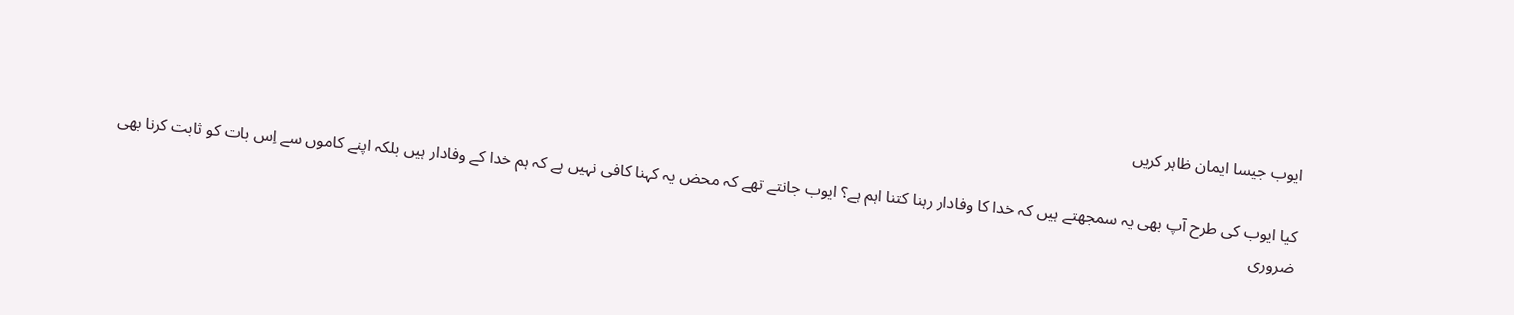ایوب جیسا ایمان ظاہر کریں

کیا ایوب کی طرح آپ بھی یہ سمجھتے ہیں کہ خدا کا وفادار رہنا کتنا اہم ہے؟ ایوب جانتے تھے کہ محض یہ کہنا کافی نہیں ہے کہ ہم خدا کے وفادار ہیں بلکہ اپنے کاموں سے اِس بات کو ثابت کرنا بھی ضروری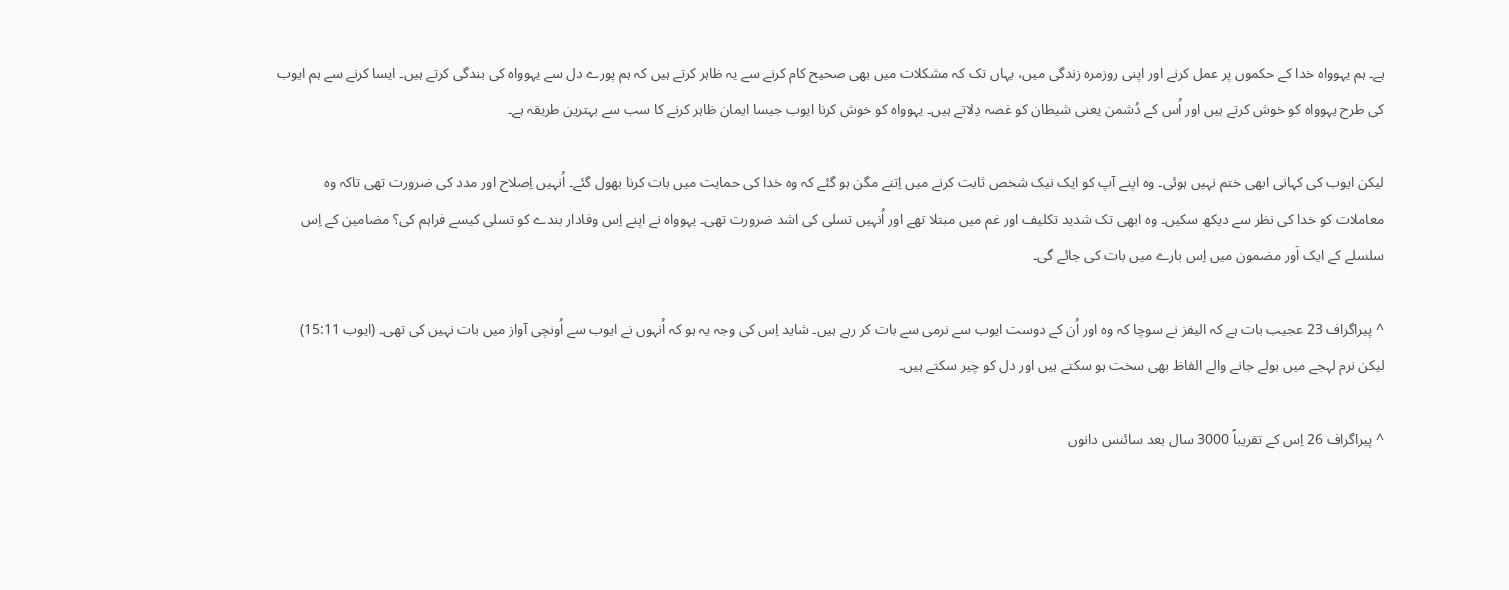ہے۔ ہم یہوواہ خدا کے حکموں پر عمل کرنے اور اپنی روزمرہ زندگی میں، یہاں تک کہ مشکلات میں بھی صحیح کام کرنے سے یہ ظاہر کرتے ہیں کہ ہم پورے دل سے یہوواہ کی بندگی کرتے ہیں۔ ایسا کرنے سے ہم ایوب کی طرح یہوواہ کو خوش کرتے ہیں اور اُس کے دُشمن یعنی شیطان کو غصہ دِلاتے ہیں۔ یہوواہ کو خوش کرنا ایوب جیسا ایمان ظاہر کرنے کا سب سے بہترین طریقہ ہے۔

لیکن ایوب کی کہانی ابھی ختم نہیں ہوئی۔ وہ اپنے آپ کو ایک نیک شخص ثابت کرنے میں اِتنے مگن ہو گئے کہ وہ خدا کی حمایت میں بات کرنا بھول گئے۔ اُنہیں اِصلاح اور مدد کی ضرورت تھی تاکہ وہ معاملات کو خدا کی نظر سے دیکھ سکیں۔ وہ ابھی تک شدید تکلیف اور غم میں مبتلا تھے اور اُنہیں تسلی کی اشد ضرورت تھی۔ یہوواہ نے اپنے اِس وفادار بندے کو تسلی کیسے فراہم کی؟ مضامین کے اِس سلسلے کے ایک اَور مضمون میں اِس بارے میں بات کی جائے گی۔

^ پیراگراف 23 عجیب بات ہے کہ الیفز نے سوچا کہ وہ اور اُن کے دوست ایوب سے نرمی سے بات کر رہے ہیں۔ شاید اِس کی وجہ یہ ہو کہ اُنہوں نے ایوب سے اُونچی آواز میں بات نہیں کی تھی۔ (ایوب 15:11) لیکن نرم لہجے میں بولے جانے والے الفاظ بھی سخت ہو سکتے ہیں اور دل کو چیر سکتے ہیں۔

^ پیراگراف 26 اِس کے تقریباً 3000 سال بعد سائنس دانوں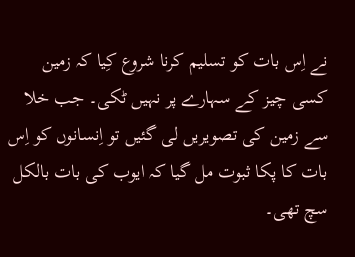نے اِس بات کو تسلیم کرنا شروع کِیا کہ زمین کسی چیز کے سہارے پر نہیں ٹکی۔ جب خلا سے زمین کی تصویریں لی گئیں تو اِنسانوں کو اِس بات کا پکا ثبوت مل گیا کہ ایوب کی بات بالکل سچ تھی۔